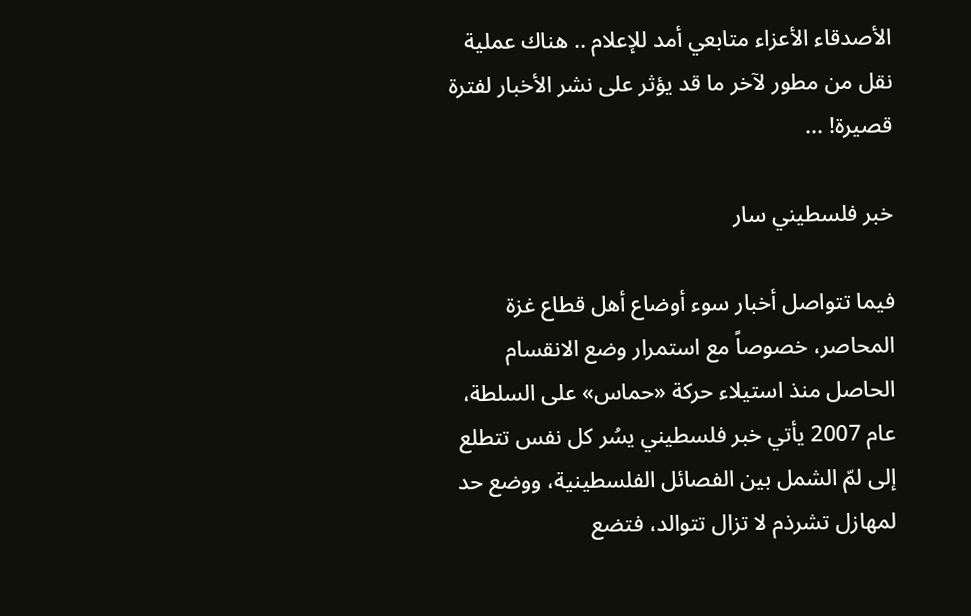الأصدقاء الأعزاء متابعي أمد للإعلام .. هناك عملية نقل من مطور لآخر ما قد يؤثر على نشر الأخبار لفترة قصيرة! ...

خبر فلسطيني سار

فيما تتواصل أخبار سوء أوضاع أهل قطاع غزة المحاصر، خصوصاً مع استمرار وضع الانقسام الحاصل منذ استيلاء حركة «حماس» على السلطة، عام 2007 يأتي خبر فلسطيني يسُر كل نفس تتطلع إلى لمّ الشمل بين الفصائل الفلسطينية، ووضع حد لمهازل تشرذم لا تزال تتوالد، فتضع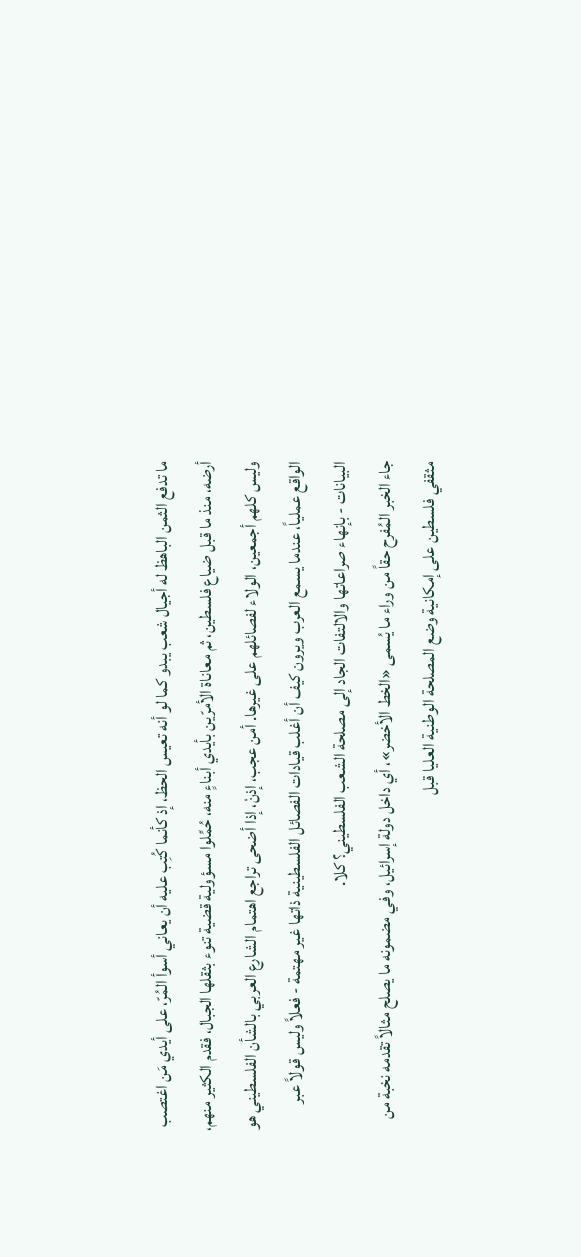ما تدفع الثمن الباهظ له أجيال شعب يبدو كما لو أنه تعيس الحظ، إذ كأنما كُتِب عليه أن يعاني أسوأ المُرّ، على أيدي مَن اغتصب أرضه، منذ ما قبل ضياع فلسطين، ثم معاناة الأمرّين بأيدي أبناءٍ منه، حُمِّلوا مسؤولية قضية تنوء بثقلها الجبال، فقدم الكثير منهم، وليس كلهم أجمعين، الولاء لفصائلهم على غيرها. أمن عجب، إذنْ، إذا أضحى تراجع اهتمام الشارع العربي بالشأن الفلسطيني هو الواقع عملياً، عندما يسمع العرب ويرون كيف أن أغلب قيادات الفصائل الفلسطينية ذاتها غير مهتمة - فعلاً وليس قولاً عبر البيانات - بإنهاء صراعاتها والالتفات الجاد إلى مصلحة الشعب الفلسطيني؟ كلا.
جاء الخبر المُفرح حقاً من وراء ما يُسمى «الخط الأخضر»، أي داخل دولة إسرائيل، وفي مضمونه ما يصلح مثالاً تقدمه نخبة من مثقفي فلسطين على إمكانية وضع المصلحة الوطنية العليا قبل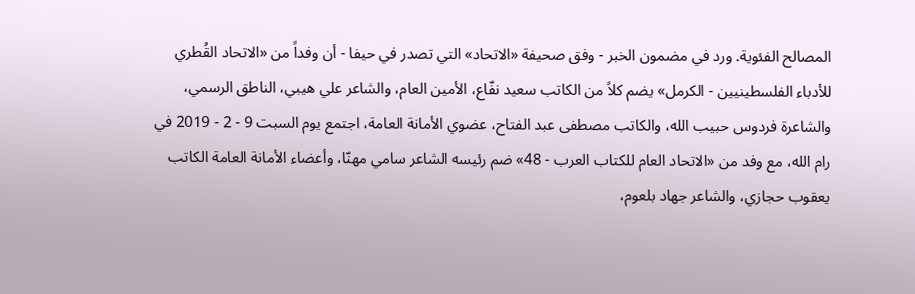المصالح الفئوية. ورد في مضمون الخبر - وفق صحيفة «الاتحاد» التي تصدر في حيفا - أن وفداً من «الاتحاد القُطري للأدباء الفلسطينيين - الكرمل» يضم كلاً من الكاتب سعيد نفّاع، الأمين العام، والشاعر علي هيبي، الناطق الرسمي، والشاعرة فردوس حبيب الله، والكاتب مصطفى عبد الفتاح، عضوي الأمانة العامة، اجتمع يوم السبت 9 - 2 - 2019 في رام الله، مع وفد من «الاتحاد العام للكتاب العرب - 48» ضم رئيسه الشاعر سامي مهنّا، وأعضاء الأمانة العامة الكاتب يعقوب حجازي، والشاعر جهاد بلعوم،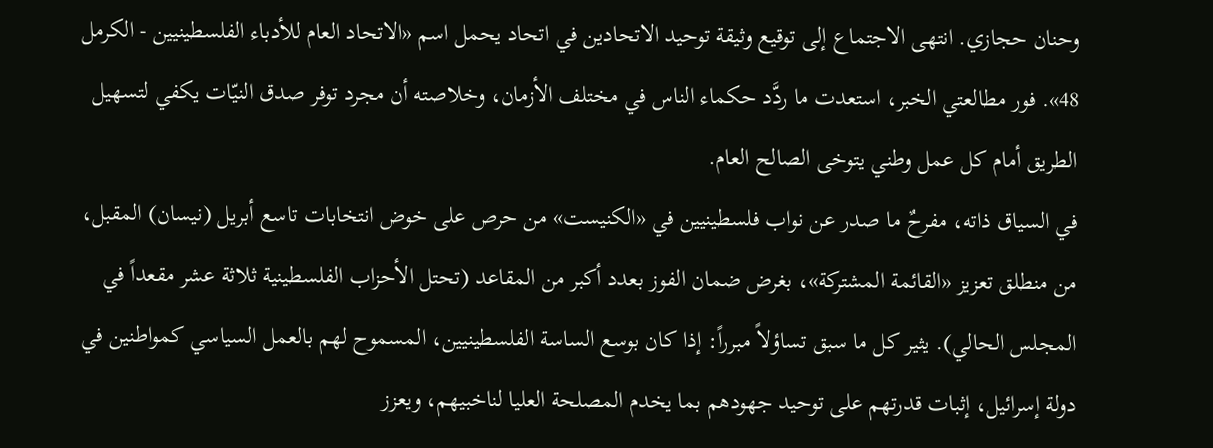وحنان حجازي. انتهى الاجتماع إلى توقيع وثيقة توحيد الاتحادين في اتحاد يحمل اسم «الاتحاد العام للأدباء الفلسطينيين - الكرمل 48». فور مطالعتي الخبر، استعدت ما ردَّد حكماء الناس في مختلف الأزمان، وخلاصته أن مجرد توفر صدق النيّات يكفي لتسهيل الطريق أمام كل عمل وطني يتوخى الصالح العام.
في السياق ذاته، مفرحٌ ما صدر عن نواب فلسطينيين في «الكنيست» من حرص على خوض انتخابات تاسع أبريل (نيسان) المقبل، من منطلق تعزيز «القائمة المشتركة»، بغرض ضمان الفوز بعدد أكبر من المقاعد (تحتل الأحزاب الفلسطينية ثلاثة عشر مقعداً في المجلس الحالي). يثير كل ما سبق تساؤلاً مبرراً: إذا كان بوسع الساسة الفلسطينيين، المسموح لهم بالعمل السياسي كمواطنين في دولة إسرائيل، إثبات قدرتهم على توحيد جهودهم بما يخدم المصلحة العليا لناخبيهم، ويعزز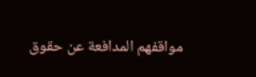مواقفهم المدافعة عن حقوق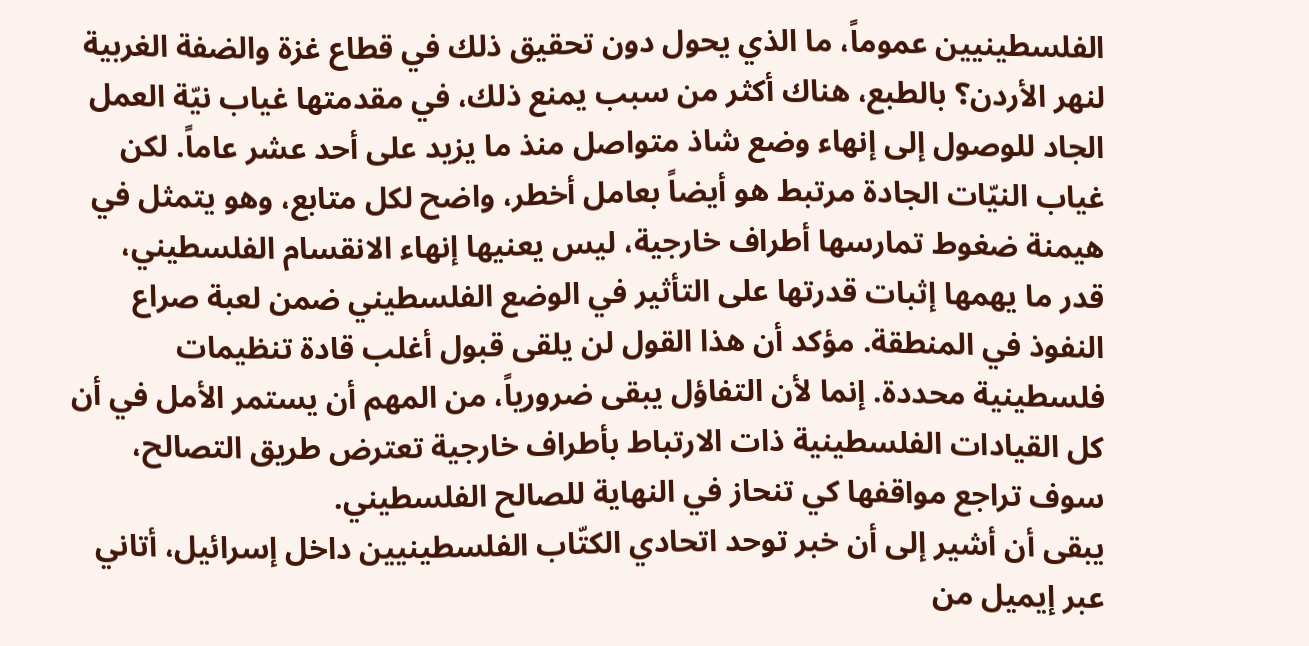الفلسطينيين عموماً، ما الذي يحول دون تحقيق ذلك في قطاع غزة والضفة الغربية لنهر الأردن؟ بالطبع، هناك أكثر من سبب يمنع ذلك، في مقدمتها غياب نيّة العمل الجاد للوصول إلى إنهاء وضع شاذ متواصل منذ ما يزيد على أحد عشر عاماً. لكن غياب النيّات الجادة مرتبط هو أيضاً بعامل أخطر، واضح لكل متابع، وهو يتمثل في هيمنة ضغوط تمارسها أطراف خارجية، ليس يعنيها إنهاء الانقسام الفلسطيني، قدر ما يهمها إثبات قدرتها على التأثير في الوضع الفلسطيني ضمن لعبة صراع النفوذ في المنطقة. مؤكد أن هذا القول لن يلقى قبول أغلب قادة تنظيمات فلسطينية محددة. إنما لأن التفاؤل يبقى ضرورياً، من المهم أن يستمر الأمل في أن كل القيادات الفلسطينية ذات الارتباط بأطراف خارجية تعترض طريق التصالح، سوف تراجع مواقفها كي تنحاز في النهاية للصالح الفلسطيني.
يبقى أن أشير إلى أن خبر توحد اتحادي الكتّاب الفلسطينيين داخل إسرائيل، أتاني عبر إيميل من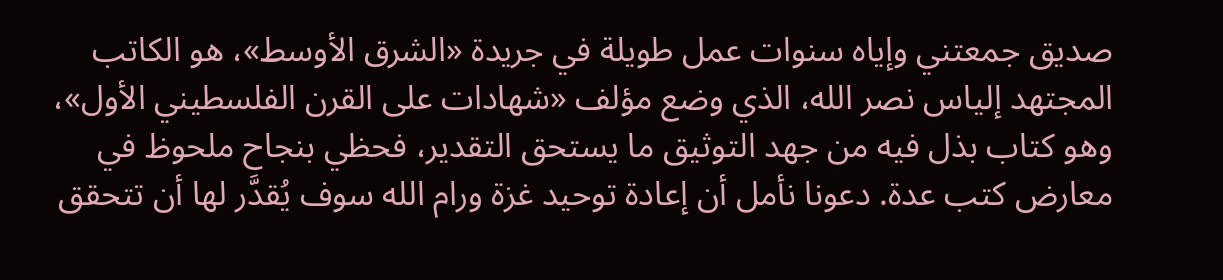صديق جمعتني وإياه سنوات عمل طويلة في جريدة «الشرق الأوسط»، هو الكاتب المجتهد إلياس نصر الله، الذي وضع مؤلف «شهادات على القرن الفلسطيني الأول»، وهو كتاب بذل فيه من جهد التوثيق ما يستحق التقدير، فحظي بنجاح ملحوظ في معارض كتب عدة. دعونا نأمل أن إعادة توحيد غزة ورام الله سوف يُقدَّر لها أن تتحقق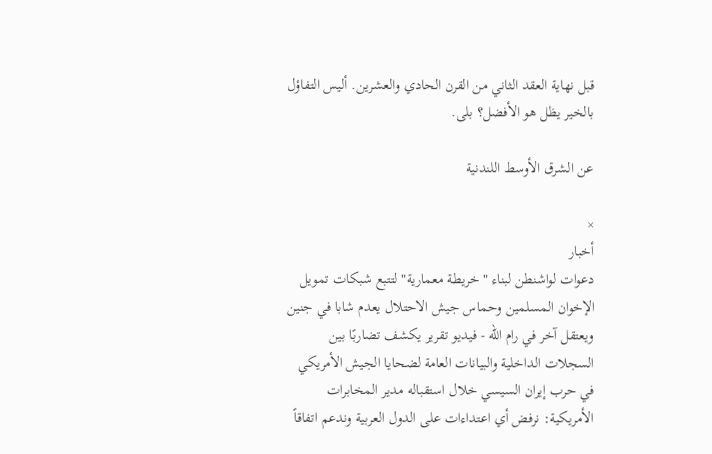قبل نهاية العقد الثاني من القرن الحادي والعشرين. أليس التفاؤل بالخير يظل هو الأفضل؟ بلى.

عن الشرق الأوسط اللندنية

×
أخبار
دعوات لواشنطن لبناء "خريطة معمارية" لتتبع شبكات تمويل الإخوان المسلمين وحماس جيش الاحتلال يعدم شابا في جنين ويعتقل آخر في رام الله - فيديو تقرير يكشف تضاربًا بين السجلات الداخلية والبيانات العامة لضحايا الجيش الأمريكي في حرب إيران السيسي خلال استقباله مدير المخابرات الأمريكية: نرفض أي اعتداءات على الدول العربية وندعم اتفاقاً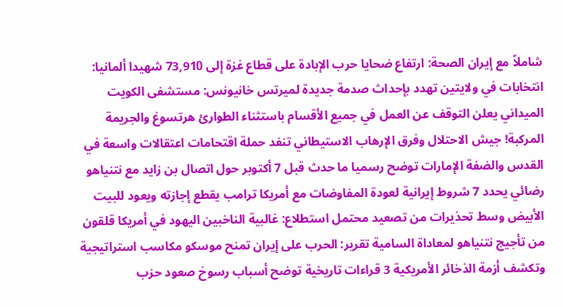شاملاً مع إيران الصحة: ارتفاع ضحايا حرب الإبادة على قطاع غزة إلى 73,910 شهيدا ألمانيا: انتخابات في ولايتين تهدد بإحداث صدمة جديدة لميرتس خانيونس: مستشفى الكويت الميداني يعلن التوقف عن العمل في جميع الأقسام باستثناء الطوارئ هرتسوغ والجريمة المركبة! جيش الاحتلال وفرق الإرهاب الاستيطاني تنفد حملة اقتحامات اعتقالات واسعة في القدس والضفة الإمارات توضح رسميا ما حدث قبل 7 أكتوبر حول اتصال بن زايد مع نتنياهو رضائي يحدد 7 شروط إيرانية لعودة المفاوضات مع أمريكا ترامب يقطع إجازته ويعود للبيت الأبيض وسط تحذيرات من تصعيد محتمل استطلاع: غالبية الناخبين اليهود في أمريكا قلقون من تأجيج نتنياهو لمعاداة السامية تقرير: الحرب على إيران تمنح موسكو مكاسب استراتيجية وتكشف أزمة الذخائر الأمريكية 3 قراءات تاريخية توضح أسباب رسوخ صعود حزب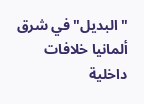"البديل" في شرق ألمانيا خلافات داخلية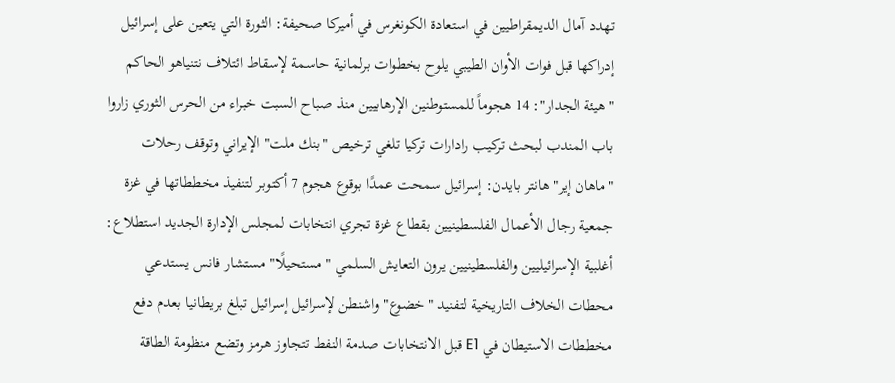تهدد آمال الديمقراطيين في استعادة الكونغرس في أميركا صحيفة: الثورة التي يتعين على إسرائيل إدراكها قبل فوات الأوان الطيبي يلوح بخطوات برلمانية حاسمة لإسقاط ائتلاف نتنياهو الحاكم "هيئة الجدار": 14 هجوماً للمستوطنين الإرهابيين منذ صباح السبت خبراء من الحرس الثوري زاروا باب المندب لبحث تركيب رادارات تركيا تلغي ترخيص "بنك ملت" الإيراني وتوقف رحلات "ماهان إير" هانتر بايدن: إسرائيل سمحت عمدًا بوقوع هجوم 7 أكتوبر لتنفيذ مخططاتها في غزة جمعية رجال الأعمال الفلسطينيين بقطاع غزة تجري انتخابات لمجلس الإدارة الجديد استطلاع: أغلبية الإسرائيليين والفلسطينيين يرون التعايش السلمي "مستحيلًا" مستشار فانس يستدعي محطات الخلاف التاريخية لتفنيد "خضوع" واشنطن لإسرائيل إسرائيل تبلغ بريطانيا بعدم دفع مخططات الاستيطان في E1 قبل الانتخابات صدمة النفط تتجاوز هرمز وتضع منظومة الطاقة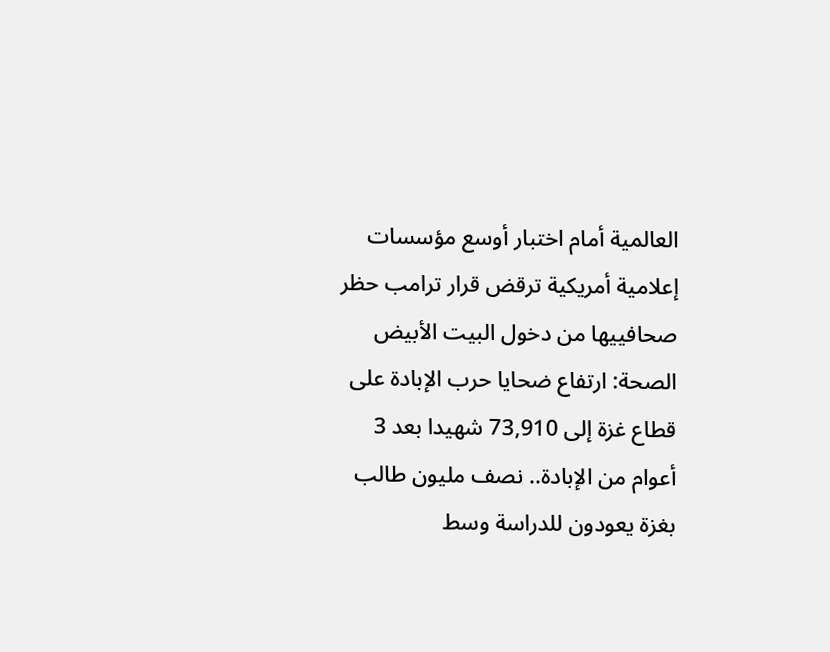العالمية أمام اختبار أوسع مؤسسات إعلامية أمريكية ترقض قرار ترامب حظر صحافييها من دخول البيت الأبيض الصحة: ارتفاع ضحايا حرب الإبادة على قطاع غزة إلى 73,910 شهيدا بعد 3 أعوام من الإبادة.. نصف مليون طالب بغزة يعودون للدراسة وسط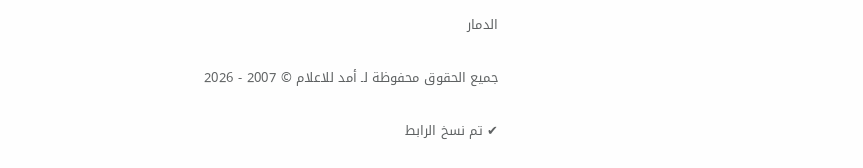الدمار

جميع الحقوق محفوظة لـ أمد للاعلام © 2007 - 2026

✔ تم نسخ الرابط